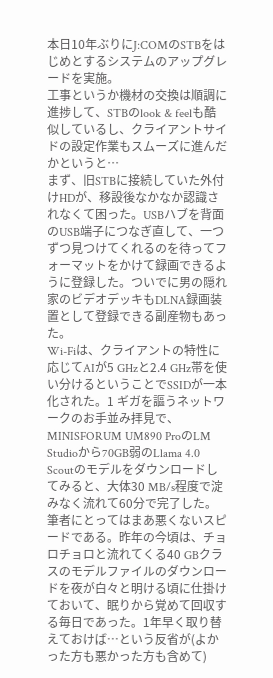本日10年ぶりにJ:COMのSTBをはじめとするシステムのアップグレードを実施。
工事というか機材の交換は順調に進捗して、STBのlook & feelも酷似しているし、クライアントサイドの設定作業もスムーズに進んだかというと…
まず、旧STBに接続していた外付けHDが、移設後なかなか認識されなくて困った。USBハブを背面のUSB端子につなぎ直して、一つずつ見つけてくれるのを待ってフォーマットをかけて録画できるように登録した。ついでに男の隠れ家のビデオデッキもDLNA録画装置として登録できる副産物もあった。
Wi-Fiは、クライアントの特性に応じてAIが5 GHzと2.4 GHz帯を使い分けるということでSSIDが一本化された。1 ギガを謳うネットワークのお手並み拝見で、MINISFORUM UM890 ProのLM Studioから70GB弱のLlama 4.0 Scoutのモデルをダウンロードしてみると、大体30 MB/s程度で淀みなく流れて60分で完了した。筆者にとってはまあ悪くないスピードである。昨年の今頃は、チョロチョロと流れてくる40 GBクラスのモデルファイルのダウンロードを夜が白々と明ける頃に仕掛けておいて、眠りから覚めて回収する毎日であった。1年早く取り替えておけば…という反省が(よかった方も悪かった方も含めて)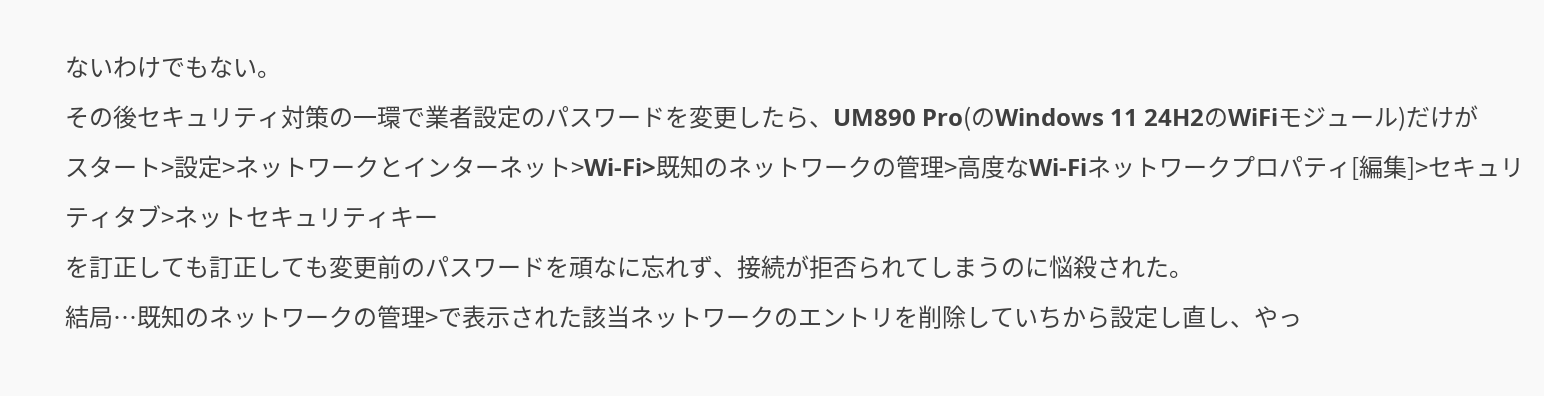ないわけでもない。
その後セキュリティ対策の一環で業者設定のパスワードを変更したら、UM890 Pro(のWindows 11 24H2のWiFiモジュール)だけが
スタート>設定>ネットワークとインターネット>Wi-Fi>既知のネットワークの管理>高度なWi-Fiネットワークプロパティ[編集]>セキュリティタブ>ネットセキュリティキー
を訂正しても訂正しても変更前のパスワードを頑なに忘れず、接続が拒否られてしまうのに悩殺された。
結局…既知のネットワークの管理>で表示された該当ネットワークのエントリを削除していちから設定し直し、やっ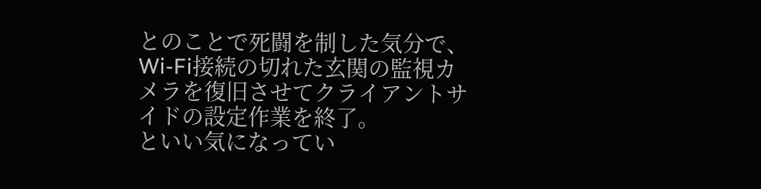とのことで死闘を制した気分で、Wi-Fi接続の切れた玄関の監視カメラを復旧させてクライアントサイドの設定作業を終了。
といい気になってい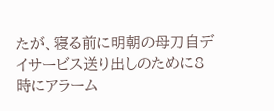たが、寝る前に明朝の母刀自デイサービス送り出しのために8時にアラーム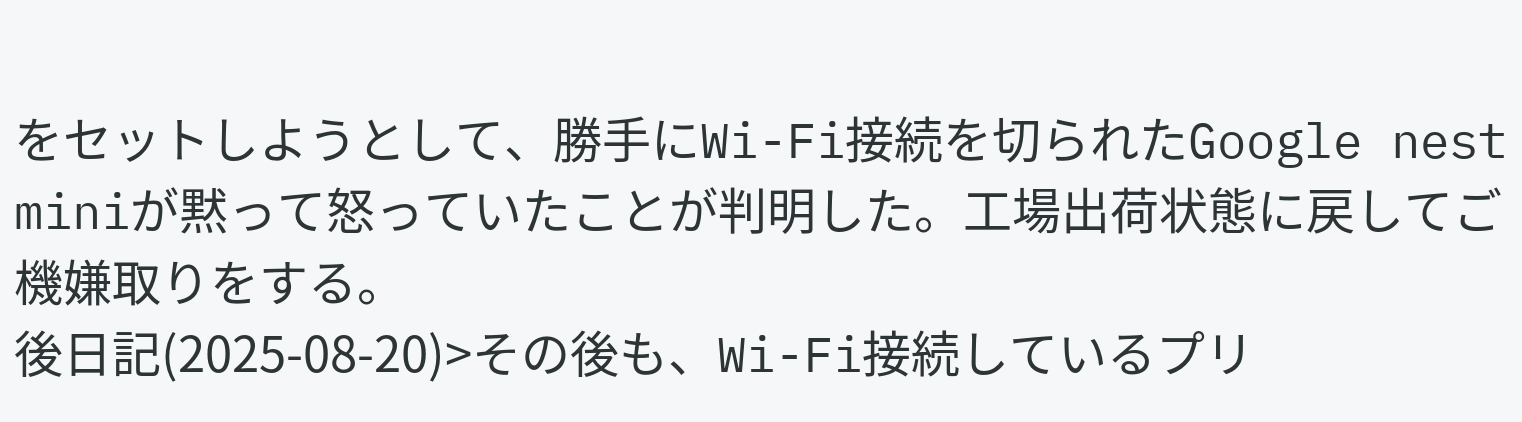をセットしようとして、勝手にWi-Fi接続を切られたGoogle nest miniが黙って怒っていたことが判明した。工場出荷状態に戻してご機嫌取りをする。
後日記(2025-08-20)>その後も、Wi-Fi接続しているプリ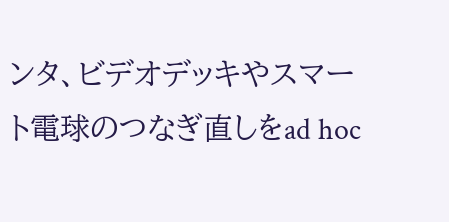ンタ、ビデオデッキやスマート電球のつなぎ直しをad hoc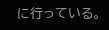に行っている。